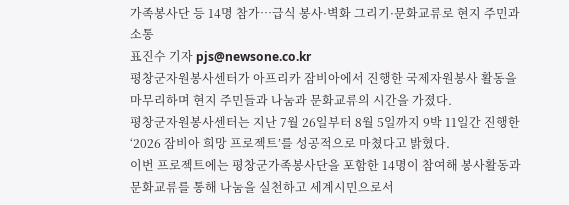가족봉사단 등 14명 참가…급식 봉사·벽화 그리기·문화교류로 현지 주민과 소통
표진수 기자 pjs@newsone.co.kr
평창군자원봉사센터가 아프리카 잠비아에서 진행한 국제자원봉사 활동을 마무리하며 현지 주민들과 나눔과 문화교류의 시간을 가졌다.
평창군자원봉사센터는 지난 7월 26일부터 8월 5일까지 9박 11일간 진행한 ‘2026 잠비아 희망 프로젝트’를 성공적으로 마쳤다고 밝혔다.
이번 프로젝트에는 평창군가족봉사단을 포함한 14명이 참여해 봉사활동과 문화교류를 통해 나눔을 실천하고 세계시민으로서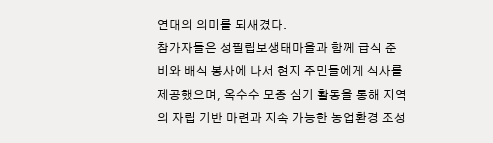연대의 의미를 되새겼다.
참가자들은 성필립보생태마을과 함께 급식 준비와 배식 봉사에 나서 현지 주민들에게 식사를 제공했으며, 옥수수 모종 심기 활동을 통해 지역의 자립 기반 마련과 지속 가능한 농업환경 조성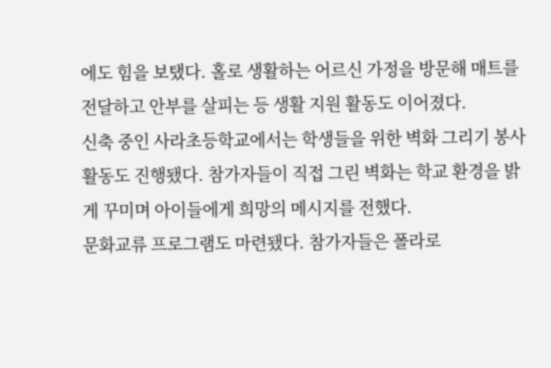에도 힘을 보탰다. 홀로 생활하는 어르신 가정을 방문해 매트를 전달하고 안부를 살피는 등 생활 지원 활동도 이어졌다.
신축 중인 사라초등학교에서는 학생들을 위한 벽화 그리기 봉사활동도 진행됐다. 참가자들이 직접 그린 벽화는 학교 환경을 밝게 꾸미며 아이들에게 희망의 메시지를 전했다.
문화교류 프로그램도 마련됐다. 참가자들은 폴라로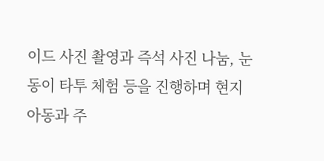이드 사진 촬영과 즉석 사진 나눔, 눈동이 타투 체험 등을 진행하며 현지 아동과 주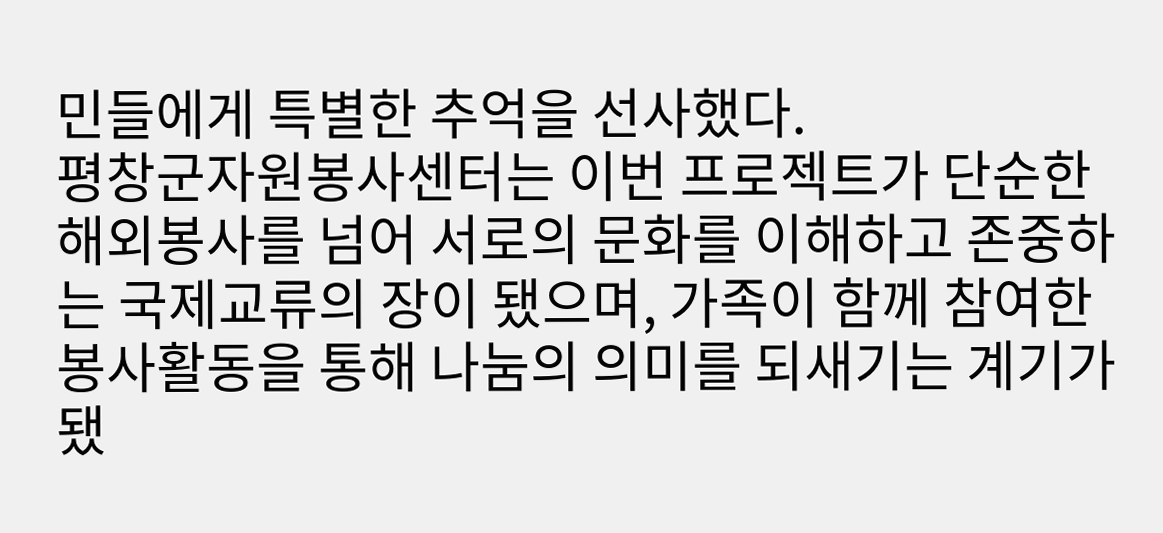민들에게 특별한 추억을 선사했다.
평창군자원봉사센터는 이번 프로젝트가 단순한 해외봉사를 넘어 서로의 문화를 이해하고 존중하는 국제교류의 장이 됐으며, 가족이 함께 참여한 봉사활동을 통해 나눔의 의미를 되새기는 계기가 됐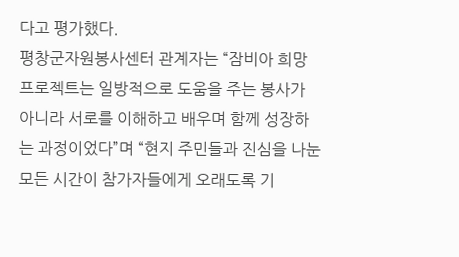다고 평가했다.
평창군자원봉사센터 관계자는 “잠비아 희망 프로젝트는 일방적으로 도움을 주는 봉사가 아니라 서로를 이해하고 배우며 함께 성장하는 과정이었다”며 “현지 주민들과 진심을 나눈 모든 시간이 참가자들에게 오래도록 기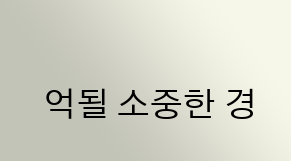억될 소중한 경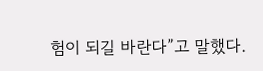험이 되길 바란다”고 말했다.